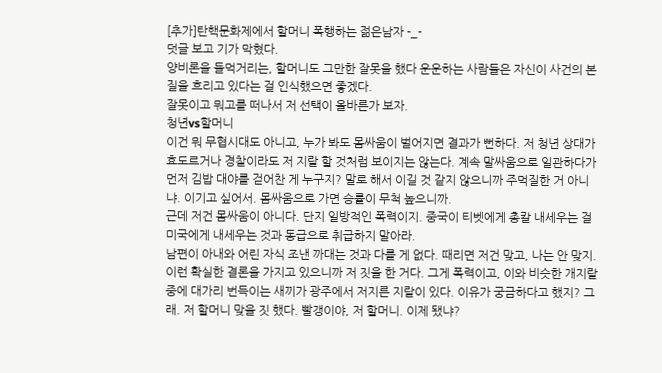[추가]탄핵문화제에서 할머니 폭행하는 젊은남자 -_-
덧글 보고 기가 막혔다.
양비론을 들먹거리는, 할머니도 그만한 잘못을 했다 운운하는 사람들은 자신이 사건의 본질을 흐리고 있다는 걸 인식했으면 좋겠다.
잘못이고 뭐고를 떠나서 저 선택이 올바른가 보자.
청년vs할머니
이건 뭐 무협시대도 아니고, 누가 봐도 몸싸움이 벌어지면 결과가 뻔하다. 저 청년 상대가 효도르거나 경찰이라도 저 지랄 할 것처럼 보이지는 않는다. 계속 말싸움으로 일관하다가 먼저 김밥 대야를 걷어찬 게 누구지? 말로 해서 이길 것 같지 않으니까 주먹질한 거 아니냐. 이기고 싶어서. 몸싸움으로 가면 승률이 무척 높으니까.
근데 저건 몸싸움이 아니다. 단지 일방적인 폭력이지. 중국이 티벳에게 총칼 내세우는 걸 미국에게 내세우는 것과 동급으로 취급하지 말아라.
남편이 아내와 어린 자식 조낸 까대는 것과 다를 게 없다. 때리면 저건 맞고, 나는 안 맞지. 이런 확실한 결론을 가지고 있으니까 저 짓을 한 거다. 그게 폭력이고, 이와 비슷한 개지랄 중에 대가리 번득이는 새끼가 광주에서 저지른 지랄이 있다. 이유가 궁금하다고 했지? 그래. 저 할머니 맞을 짓 했다. 빨갱이야, 저 할머니. 이제 됐냐?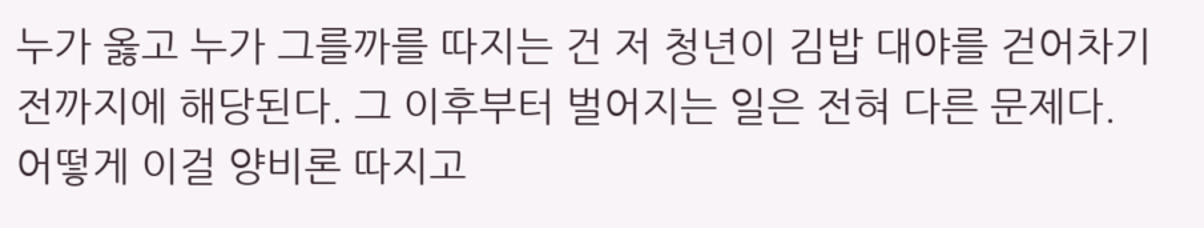누가 옳고 누가 그를까를 따지는 건 저 청년이 김밥 대야를 걷어차기 전까지에 해당된다. 그 이후부터 벌어지는 일은 전혀 다른 문제다. 어떻게 이걸 양비론 따지고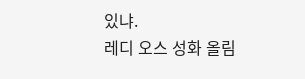있냐.
레디 오스 성화 올림